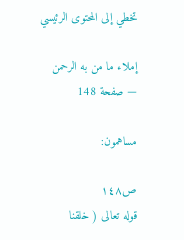تخطي إلى المحتوى الرئيسي

إملاء ما من به الرحمن — صفحة 148

مساهمون:

ص١٤٨
قوله تعالى ( خلقنا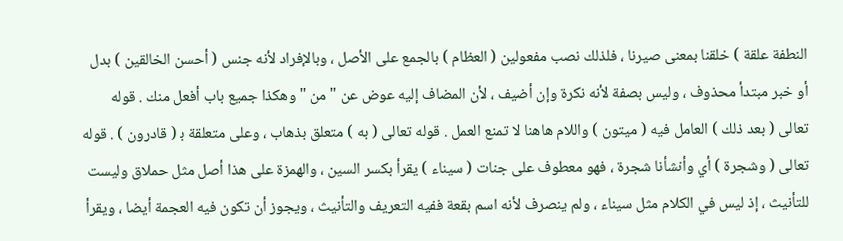النطفة علقة ) خلقنا بمعنى صيرنا ، فلذلك نصب مفعولين ( العظام ) بالجمع على الأصل ، وبالإفراد لأنه جنس ( أحسن الخالقين ) بدل أو خبر مبتدأ محذوف ، وليس بصفة لأنه نكرة وإن أضيف ، لأن المضاف إليه عوض عن " من " وهكذا جميع باب أفعل منك . قوله تعالى ( بعد ذلك ) العامل فيه ( ميتون ) واللام هاهنا لا تمنع العمل . قوله تعالى ( به ) متعلق بذهاب ، وعلى متعلقة ب‍ ( قادرون ) . قوله تعالى ( وشجرة ) أي وأنشأنا شجرة ، فهو معطوف على جنات ( سيناء ) يقرأ بكسر السين ، والهمزة على هذا أصل مثل حملاق وليست للتأنيث ، إذ ليس في الكلام مثل سيناء ، ولم ينصرف لأنه اسم بقعة ففيه التعريف والتأنيث ، ويجوز أن تكون فيه العجمة أيضا ، ويقرأ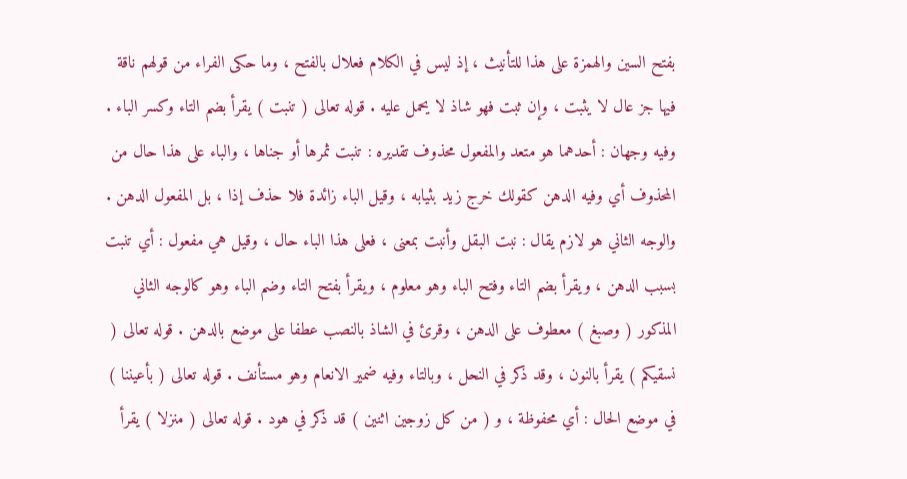بفتح السين والهمزة على هذا للتأنيث ، إذ ليس في الكلام فعلال بالفتح ، وما حكى الفراء من قولهم ناقة فيها جز عال لا يثبت ، وإن ثبت فهو شاذ لا يحمل عليه . قوله تعالى ( تنبت ) يقرأ بضم التاء وكسر الباء . وفيه وجهان : أحدهما هو متعد والمفعول محذوف تقديره : تنبت ثمرها أو جناها ، والباء على هذا حال من المحذوف أي وفيه الدهن كقولك خرج زيد بثيابه ، وقيل الباء زائدة فلا حذف إذا ، بل المفعول الدهن . والوجه الثاني هو لازم يقال : نبت البقل وأنبت بمعنى ، فعلى هذا الباء حال ، وقيل هي مفعول : أي تنبت بسبب الدهن ، ويقرأ بضم التاء وفتح الباء وهو معلوم ، ويقرأ بفتح التاء وضم الباء وهو كالوجه الثاني المذكور ( وصبغ ) معطوف على الدهن ، وقرئ في الشاذ بالنصب عطفا على موضع بالدهن . قوله تعالى ( نسقيكم ) يقرأ بالنون ، وقد ذكر في النحل ، وبالتاء وفيه ضمير الانعام وهو مستأنف . قوله تعالى ( بأعيننا ) في موضع الحال : أي محفوظة ، و ( من كل زوجين اثنين ) قد ذكر في هود . قوله تعالى ( منزلا ) يقرأ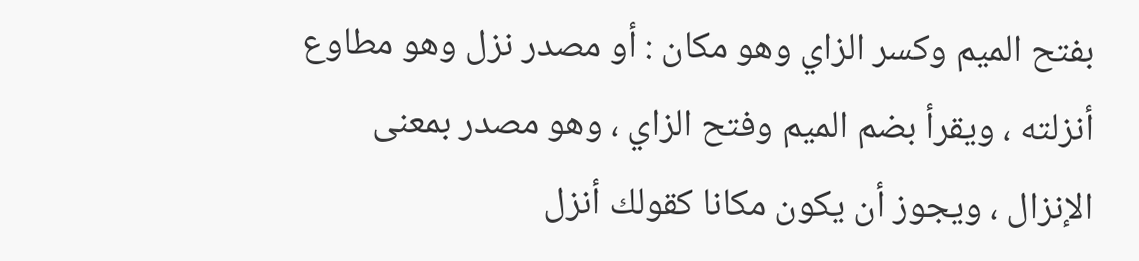بفتح الميم وكسر الزاي وهو مكان : أو مصدر نزل وهو مطاوع أنزلته ، ويقرأ بضم الميم وفتح الزاي ، وهو مصدر بمعنى الإنزال ، ويجوز أن يكون مكانا كقولك أنزل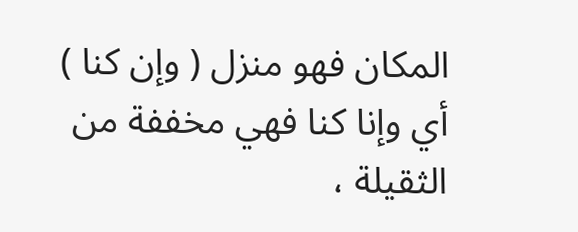المكان فهو منزل ( وإن كنا ) أي وإنا كنا فهي مخففة من الثقيلة ،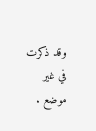وقد ذكرت في غير موضع .